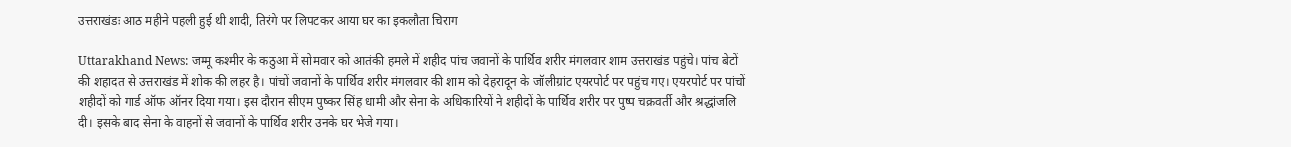उत्तराखंडः आठ महीने पहली हुई थी शादी, तिरंगे पर लिपटकर आया घर का इकलौता चिराग

Uttarakhand News: जम्मू कश्मीर के कठुआ में सोमवार को आतंकी हमले में शहीद पांच जवानों के पार्थिव शरीर मंगलवार शाम उत्तराखंड पहुंचे। पांच बेटों की शहादत से उत्तराखंड में शोक की लहर है। पांचों जवानों के पार्थिव शरीर मंगलवार की शाम को देहरादून के जॉलीग्रांट एयरपोर्ट पर पहुंच गए। एयरपोर्ट पर पांचों शहीदों को गार्ड ऑफ ऑनर दिया गया। इस दौरान सीएम पुष्कर सिंह धामी और सेना के अधिकारियों ने शहीदों के पार्थिव शरीर पर पुष्प चक्रवर्ती और श्रद्धांजलि दी। इसके बाद सेना के वाहनों से जवानों के पार्थिव शरीर उनके घर भेजे गया।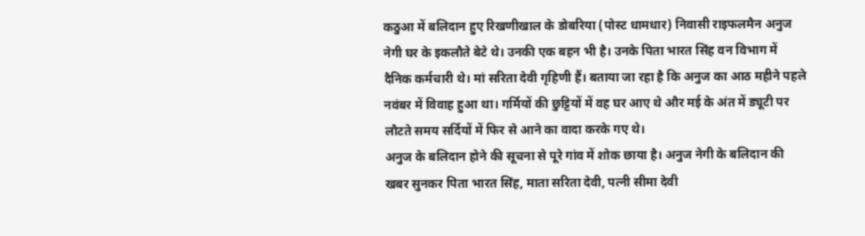कठुआ में बलिदान हुए रिखणीखाल के डोबरिया (पोस्ट धामधार) निवासी राइफलमैन अनुज नेगी घर के इकलौते बेटे थे। उनकी एक बहन भी है। उनके पिता भारत सिंह वन विभाग में दैनिक कर्मचारी थे। मां सरिता देवी गृहिणी हैं। बताया जा रहा है कि अनुज का आठ महीने पहले नवंबर में विवाह हुआ था। गर्मियों की छुट्टियों में वह घर आए थे और मई के अंत में ड्यूटी पर लौटते समय सर्दियों में फिर से आने का वादा करके गए थे।
अनुज के बलिदान होने की सूचना से पूरे गांव में शोक छाया है। अनुज नेगी के बलिदान की खबर सुनकर पिता भारत सिंह, माता सरिता देवी, पत्नी सीमा देवी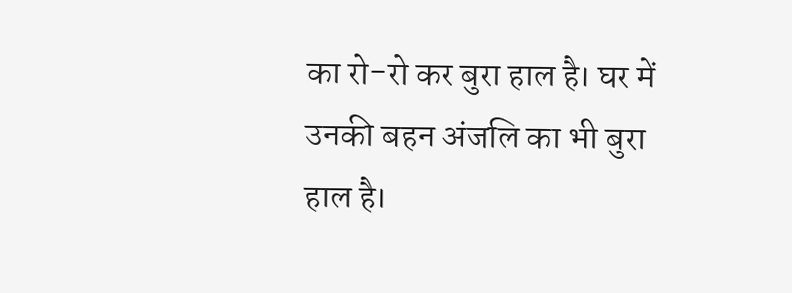का रो-रो कर बुरा हाल है। घर में उनकी बहन अंजलि का भी बुरा हाल है।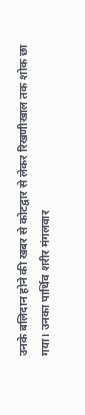उनके बलिदान होने की खबर से कोटद्वार से लेकर रिखणीखाल तक शोक छा गया। उनका पार्थिव शरीर मंगलवार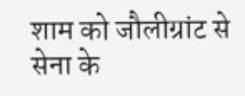शाम को जौलीग्रांट से सेना के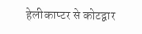हेलीकाप्टर से कोटद्वार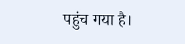पहुंच गया है।